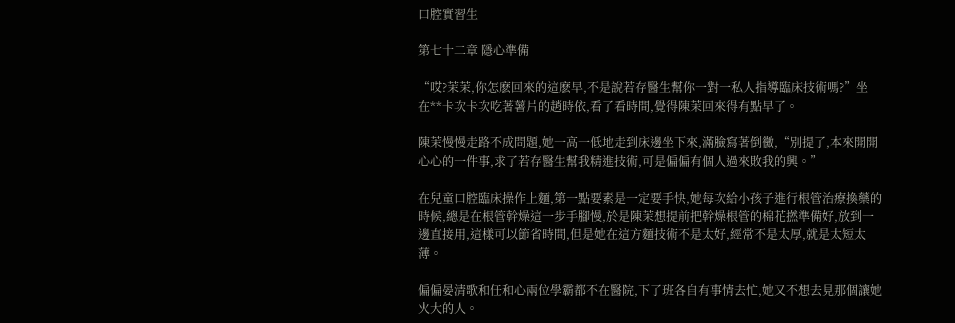口腔實習生

第七十二章 隱心準備

“哎?茉茉,你怎麽回來的這麽早,不是說若存醫生幫你一對一私人指導臨床技術嗎?”坐在**卡次卡次吃著薯片的趙時依,看了看時間,覺得陳茉回來得有點早了。

陳茉慢慢走路不成問題,她一高一低地走到床邊坐下來,滿臉寫著倒黴,“別提了,本來開開心心的一件事,求了若存醫生幫我精進技術,可是偏偏有個人過來敗我的興。”

在兒童口腔臨床操作上麵,第一點要素是一定要手快,她每次給小孩子進行根管治療換藥的時候,總是在根管幹燥這一步手腳慢,於是陳茉想提前把幹燥根管的棉花撚準備好,放到一邊直接用,這樣可以節省時間,但是她在這方麵技術不是太好,經常不是太厚,就是太短太薄。

偏偏晏清歌和任和心兩位學霸都不在醫院,下了班各自有事情去忙,她又不想去見那個讓她火大的人。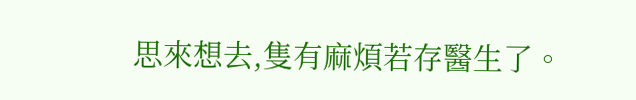思來想去,隻有麻煩若存醫生了。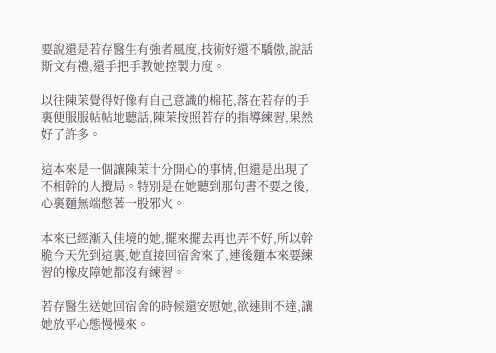要說還是若存醫生有強者風度,技術好還不驕傲,說話斯文有禮,還手把手教她控製力度。

以往陳茉覺得好像有自己意識的棉花,落在若存的手裏便服服帖帖地聽話,陳茉按照若存的指導練習,果然好了許多。

這本來是一個讓陳茉十分開心的事情,但還是出現了不相幹的人攪局。特別是在她聽到那句書不要之後,心裏麵無端憋著一股邪火。

本來已經漸入佳境的她,擺來擺去再也弄不好,所以幹脆今天先到這裏,她直接回宿舍來了,連後麵本來要練習的橡皮障她都沒有練習。

若存醫生送她回宿舍的時候還安慰她,欲速則不達,讓她放平心態慢慢來。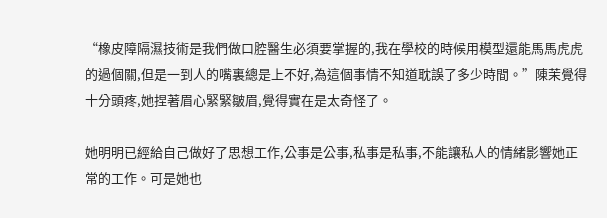“橡皮障隔濕技術是我們做口腔醫生必須要掌握的,我在學校的時候用模型還能馬馬虎虎的過個關,但是一到人的嘴裏總是上不好,為這個事情不知道耽誤了多少時間。”陳茉覺得十分頭疼,她捏著眉心緊緊皺眉,覺得實在是太奇怪了。

她明明已經給自己做好了思想工作,公事是公事,私事是私事,不能讓私人的情緒影響她正常的工作。可是她也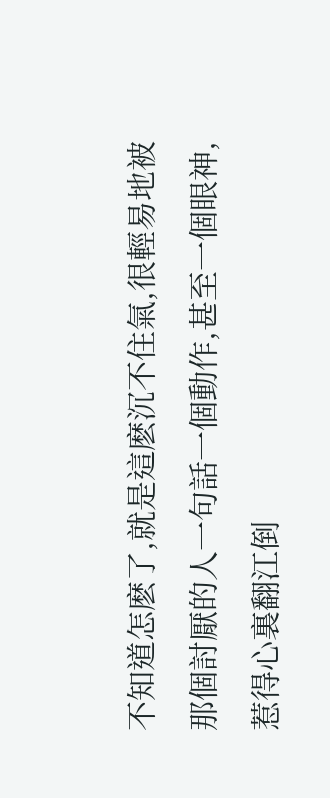不知道怎麽了,就是這麽沉不住氣,很輕易地被那個討厭的人一句話一個動作,甚至一個眼神,惹得心裏翻江倒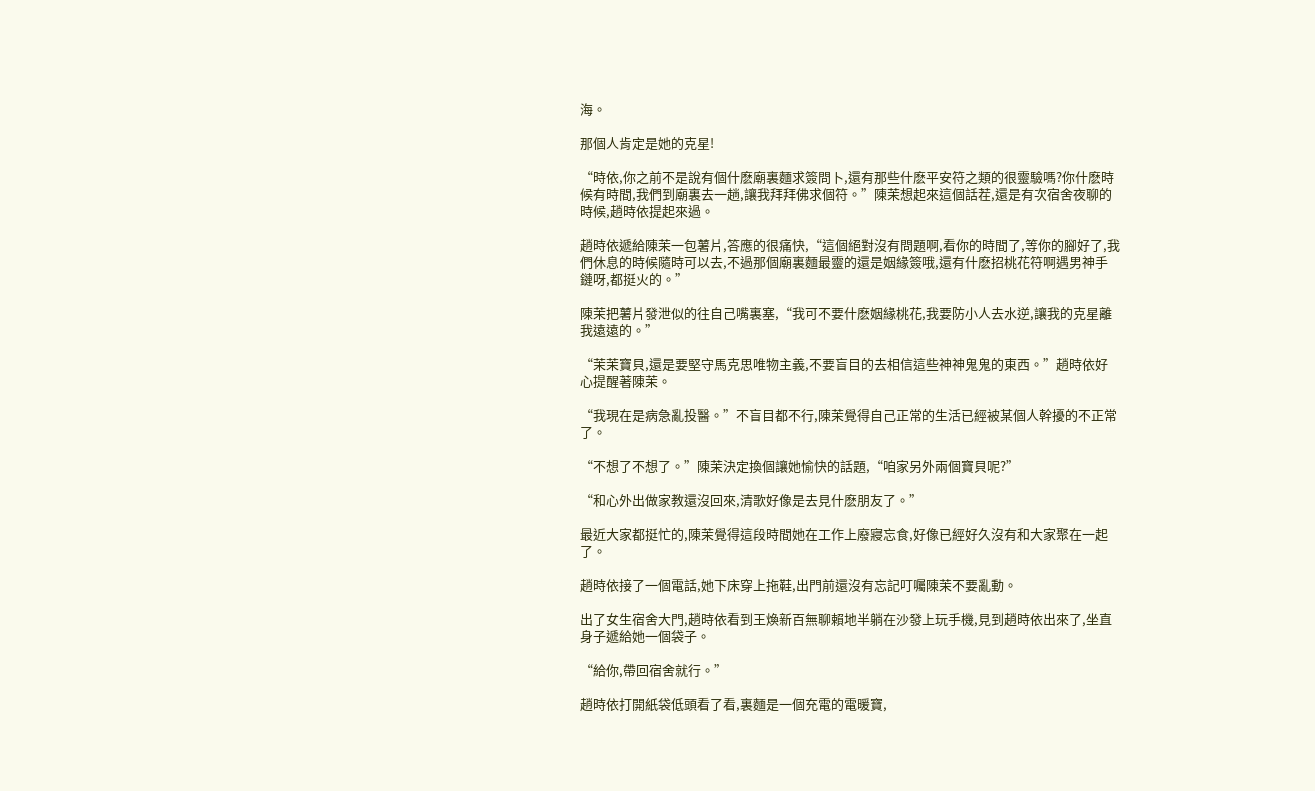海。

那個人肯定是她的克星!

“時依,你之前不是說有個什麽廟裏麵求簽問卜,還有那些什麽平安符之類的很靈驗嗎?你什麽時候有時間,我們到廟裏去一趟,讓我拜拜佛求個符。”陳茉想起來這個話茬,還是有次宿舍夜聊的時候,趙時依提起來過。

趙時依遞給陳茉一包薯片,答應的很痛快,“這個絕對沒有問題啊,看你的時間了,等你的腳好了,我們休息的時候隨時可以去,不過那個廟裏麵最靈的還是姻緣簽哦,還有什麽招桃花符啊遇男神手鏈呀,都挺火的。”

陳茉把薯片發泄似的往自己嘴裏塞,“我可不要什麽姻緣桃花,我要防小人去水逆,讓我的克星離我遠遠的。”

“茉茉寶貝,還是要堅守馬克思唯物主義,不要盲目的去相信這些神神鬼鬼的東西。”趙時依好心提醒著陳茉。

“我現在是病急亂投醫。”不盲目都不行,陳茉覺得自己正常的生活已經被某個人幹擾的不正常了。

“不想了不想了。”陳茉決定換個讓她愉快的話題,“咱家另外兩個寶貝呢?”

“和心外出做家教還沒回來,清歌好像是去見什麽朋友了。”

最近大家都挺忙的,陳茉覺得這段時間她在工作上廢寢忘食,好像已經好久沒有和大家聚在一起了。

趙時依接了一個電話,她下床穿上拖鞋,出門前還沒有忘記叮囑陳茉不要亂動。

出了女生宿舍大門,趙時依看到王煥新百無聊賴地半躺在沙發上玩手機,見到趙時依出來了,坐直身子遞給她一個袋子。

“給你,帶回宿舍就行。”

趙時依打開紙袋低頭看了看,裏麵是一個充電的電暖寶,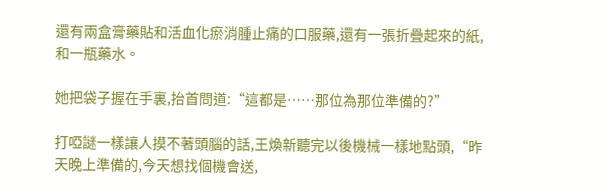還有兩盒膏藥貼和活血化瘀消腫止痛的口服藥,還有一張折疊起來的紙,和一瓶藥水。

她把袋子握在手裏,抬首問道:“這都是……那位為那位準備的?”

打啞謎一樣讓人摸不著頭腦的話,王煥新聽完以後機械一樣地點頭,“昨天晚上準備的,今天想找個機會送,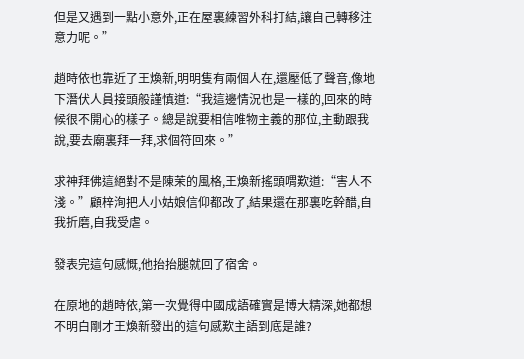但是又遇到一點小意外,正在屋裏練習外科打結,讓自己轉移注意力呢。”

趙時依也靠近了王煥新,明明隻有兩個人在,還壓低了聲音,像地下潛伏人員接頭般謹慎道:“我這邊情況也是一樣的,回來的時候很不開心的樣子。總是說要相信唯物主義的那位,主動跟我說,要去廟裏拜一拜,求個符回來。”

求神拜佛這絕對不是陳茉的風格,王煥新搖頭喟歎道:“害人不淺。”顧梓洵把人小姑娘信仰都改了,結果還在那裏吃幹醋,自我折磨,自我受虐。

發表完這句感慨,他抬抬腿就回了宿舍。

在原地的趙時依,第一次覺得中國成語確實是博大精深,她都想不明白剛才王煥新發出的這句感歎主語到底是誰?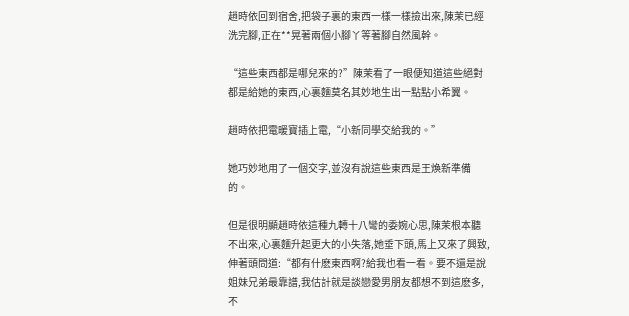趙時依回到宿舍,把袋子裏的東西一樣一樣撿出來,陳茉已經洗完腳,正在**晃著兩個小腳丫等著腳自然風幹。

“這些東西都是哪兒來的?”陳茉看了一眼便知道這些絕對都是給她的東西,心裏麵莫名其妙地生出一點點小希翼。

趙時依把電暖寶插上電,“小新同學交給我的。”

她巧妙地用了一個交字,並沒有說這些東西是王煥新準備的。

但是很明顯趙時依這種九轉十八彎的委婉心思,陳茉根本聽不出來,心裏麵升起更大的小失落,她垂下頭,馬上又來了興致,伸著頭問道:“都有什麽東西啊?給我也看一看。要不還是說姐妹兄弟最靠譜,我估計就是談戀愛男朋友都想不到這麽多,不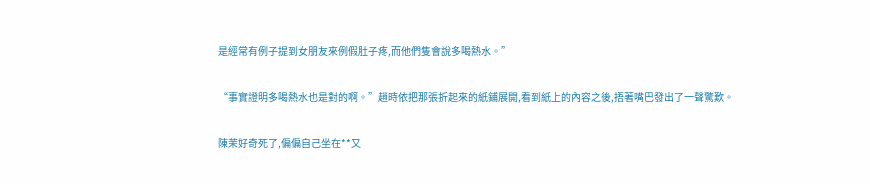是經常有例子提到女朋友來例假肚子疼,而他們隻會說多喝熱水。”

“事實證明多喝熱水也是對的啊。”趙時依把那張折起來的紙鋪展開,看到紙上的內容之後,捂著嘴巴發出了一聲驚歎。

陳茉好奇死了,偏偏自己坐在**又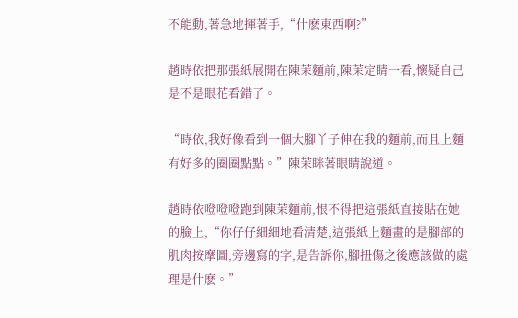不能動,著急地揮著手,“什麽東西啊?”

趙時依把那張紙展開在陳茉麵前,陳茉定睛一看,懷疑自己是不是眼花看錯了。

“時依,我好像看到一個大腳丫子伸在我的麵前,而且上麵有好多的圈圈點點。”陳茉眯著眼睛說道。

趙時依噔噔噔跑到陳茉麵前,恨不得把這張紙直接貼在她的臉上,“你仔仔細細地看清楚,這張紙上麵畫的是腳部的肌肉按摩圖,旁邊寫的字,是告訴你,腳扭傷之後應該做的處理是什麽。”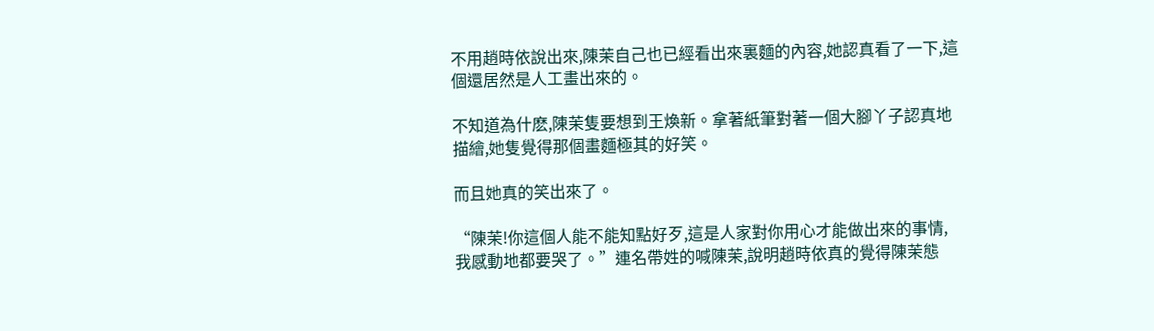不用趙時依說出來,陳茉自己也已經看出來裏麵的內容,她認真看了一下,這個還居然是人工畫出來的。

不知道為什麽,陳茉隻要想到王煥新。拿著紙筆對著一個大腳丫子認真地描繪,她隻覺得那個畫麵極其的好笑。

而且她真的笑出來了。

“陳茉!你這個人能不能知點好歹,這是人家對你用心才能做出來的事情,我感動地都要哭了。”連名帶姓的喊陳茉,說明趙時依真的覺得陳茉態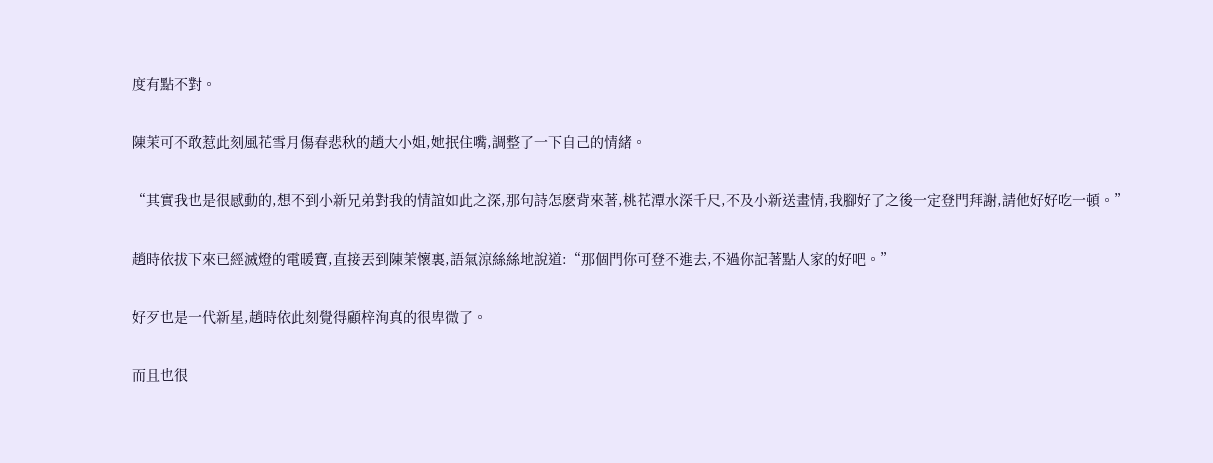度有點不對。

陳茉可不敢惹此刻風花雪月傷春悲秋的趙大小姐,她抿住嘴,調整了一下自己的情緒。

“其實我也是很感動的,想不到小新兄弟對我的情誼如此之深,那句詩怎麽背來著,桃花潭水深千尺,不及小新送畫情,我腳好了之後一定登門拜謝,請他好好吃一頓。”

趙時依拔下來已經滅燈的電暖寶,直接丟到陳茉懷裏,語氣涼絲絲地說道:“那個門你可登不進去,不過你記著點人家的好吧。”

好歹也是一代新星,趙時依此刻覺得顧梓洵真的很卑微了。

而且也很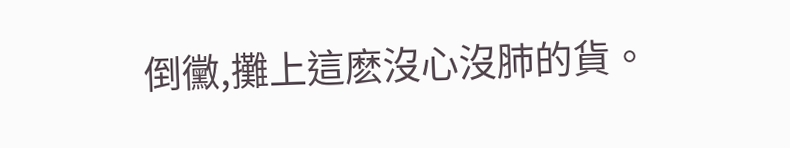倒黴,攤上這麽沒心沒肺的貨。